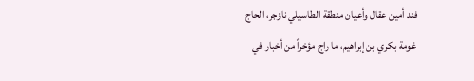فند أمين عقال وأعيان منطقة الطاسيلي نازجر، الحاج غومة بكري بن إبراهيم، ما راج مؤخراً من أخبار في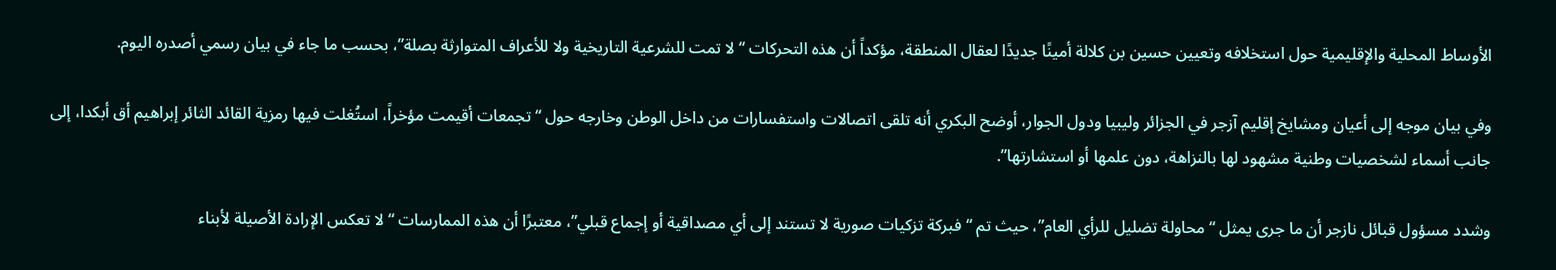الأوساط المحلية والإقليمية حول استخلافه وتعيين حسين بن كلالة أمينًا جديدًا لعقال المنطقة، مؤكداً أن هذه التحركات “لا تمت للشرعية التاريخية ولا للأعراف المتوارثة بصلة”، بحسب ما جاء في بيان رسمي أصدره اليوم.

وفي بيان موجه إلى أعيان ومشايخ إقليم آزجر في الجزائر وليبيا ودول الجوار، أوضح البكري أنه تلقى اتصالات واستفسارات من داخل الوطن وخارجه حول “تجمعات أقيمت مؤخراً، استُغلت فيها رمزية القائد الثائر إبراهيم أق أبكدا، إلى جانب أسماء لشخصيات وطنية مشهود لها بالنزاهة، دون علمها أو استشارتها”.

وشدد مسؤول قبائل نازجر أن ما جرى يمثل “محاولة تضليل للرأي العام”، حيث تم “فبركة تزكيات صورية لا تستند إلى أي مصداقية أو إجماع قبلي”، معتبرًا أن هذه الممارسات “لا تعكس الإرادة الأصيلة لأبناء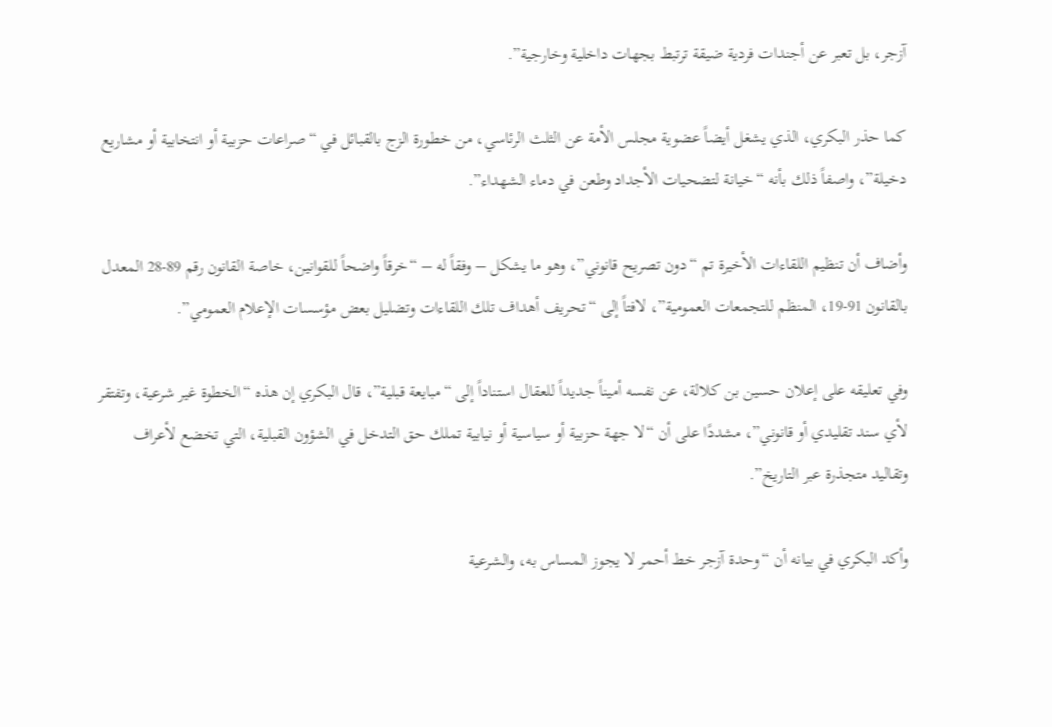آزجر، بل تعبر عن أجندات فردية ضيقة ترتبط بجهات داخلية وخارجية”.

كما حذر البكري، الذي يشغل أيضاً عضوية مجلس الأمة عن الثلث الرئاسي، من خطورة الزج بالقبائل في “صراعات حزبية أو انتخابية أو مشاريع دخيلة”، واصفاً ذلك بأنه “خيانة لتضحيات الأجداد وطعن في دماء الشهداء”.

وأضاف أن تنظيم اللقاءات الأخيرة تم “دون تصريح قانوني”، وهو ما يشكل – وفقاً له – “خرقاً واضحاً للقوانين، خاصة القانون رقم 89-28 المعدل بالقانون 91-19، المنظم للتجمعات العمومية”، لافتاً إلى “تحريف أهداف تلك اللقاءات وتضليل بعض مؤسسات الإعلام العمومي”.

وفي تعليقه على إعلان حسين بن كلالة، عن نفسه أميناً جديداً للعقال استناداً إلى “مبايعة قبلية”، قال البكري إن هذه “الخطوة غير شرعية، وتفتقر لأي سند تقليدي أو قانوني”، مشددًا على أن “لا جهة حزبية أو سياسية أو نيابية تملك حق التدخل في الشؤون القبلية، التي تخضع لأعراف وتقاليد متجذرة عبر التاريخ”.

وأكد البكري في بيانه أن “وحدة آزجر خط أحمر لا يجوز المساس به، والشرعية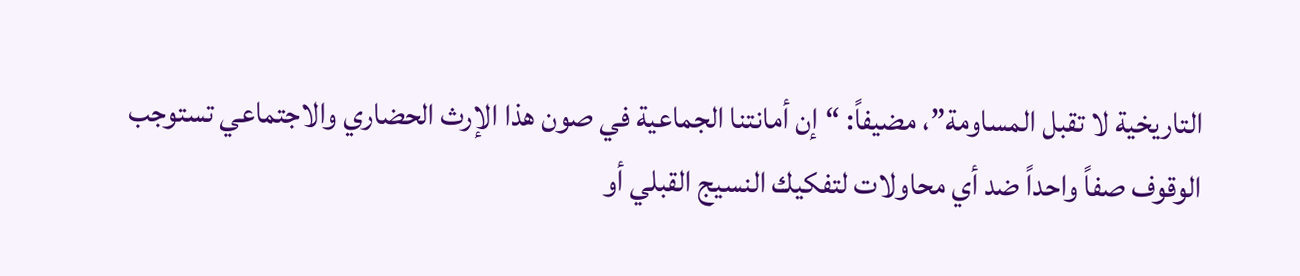التاريخية لا تقبل المساومة”، مضيفاً: “إن أمانتنا الجماعية في صون هذا الإرث الحضاري والاجتماعي تستوجب الوقوف صفاً واحداً ضد أي محاولات لتفكيك النسيج القبلي أو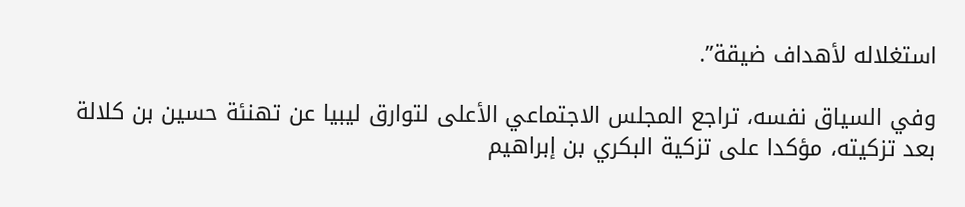استغلاله لأهداف ضيقة”.

وفي السياق نفسه، تراجع المجلس الاجتماعي الأعلى لتوارق ليبيا عن تهنئة حسين بن كلالة بعد تزكيته، مؤكدا على تزكية البكري بن إبراهيم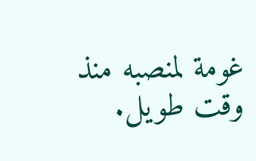غومة لمنصبه منذ وقت طويل.